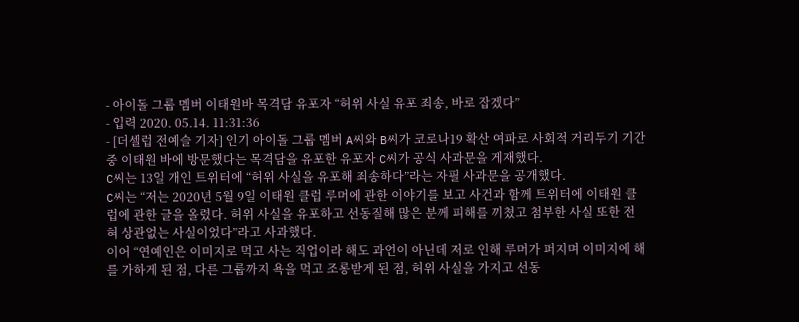- 아이돌 그룹 멤버 이태원바 목격담 유포자 “허위 사실 유포 죄송, 바로 잡겠다”
- 입력 2020. 05.14. 11:31:36
- [더셀럽 전예슬 기자] 인기 아이돌 그룹 멤버 A씨와 B씨가 코로나19 확산 여파로 사회적 거리두기 기간 중 이태원 바에 방문했다는 목격담을 유포한 유포자 C씨가 공식 사과문을 게재했다.
C씨는 13일 개인 트위터에 “허위 사실을 유포해 죄송하다”라는 자필 사과문을 공개했다.
C씨는 “저는 2020년 5월 9일 이태원 클럽 루머에 관한 이야기를 보고 사건과 함께 트위터에 이태원 클럽에 관한 글을 올렸다. 허위 사실을 유포하고 선동질해 많은 분께 피해를 끼쳤고 첨부한 사실 또한 전혀 상관없는 사실이었다”라고 사과했다.
이어 “연예인은 이미지로 먹고 사는 직업이라 해도 과언이 아닌데 저로 인해 루머가 퍼지며 이미지에 해를 가하게 된 점, 다른 그룹까지 욕을 먹고 조롱받게 된 점, 허위 사실을 가지고 선동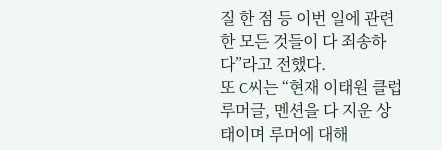질 한 점 등 이번 일에 관련한 모든 것들이 다 죄송하다”라고 전했다.
또 C씨는 “현재 이태원 클럽 루머글, 멘션을 다 지운 상태이며 루머에 대해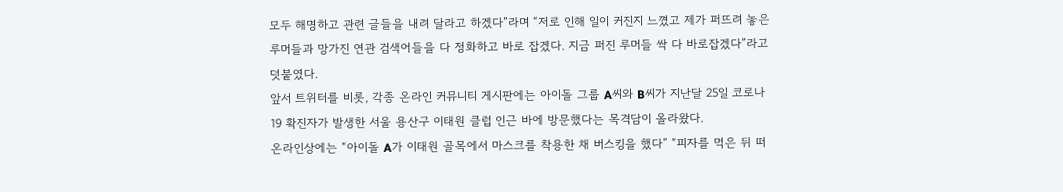모두 해명하고 관련 글들을 내려 달라고 하겠다”라며 “저로 인해 일이 커진지 느꼈고 제가 퍼뜨려 놓은 루머들과 망가진 연관 검색어들을 다 정화하고 바로 잡겠다. 지금 퍼진 루머들 싹 다 바로잡겠다”라고 덧붙였다.
앞서 트위터를 비롯, 각종 온라인 커뮤니티 게시판에는 아이돌 그룹 A씨와 B씨가 지난달 25일 코로나19 확진자가 발생한 서울 용산구 이태원 클럽 인근 바에 방문했다는 목격담이 올라왔다.
온라인상에는 “아이돌 A가 이태원 골목에서 마스크를 착용한 채 버스킹을 했다” “피자를 먹은 뒤 떠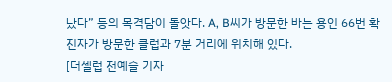났다” 등의 목격담이 돌앗다. A, B씨가 방문한 바는 용인 66번 확진자가 방문한 클럽과 7분 거리에 위치해 있다.
[더셀럽 전예슬 기자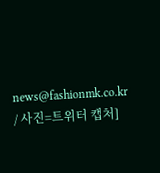news@fashionmk.co.kr / 사진=트위터 캡처]